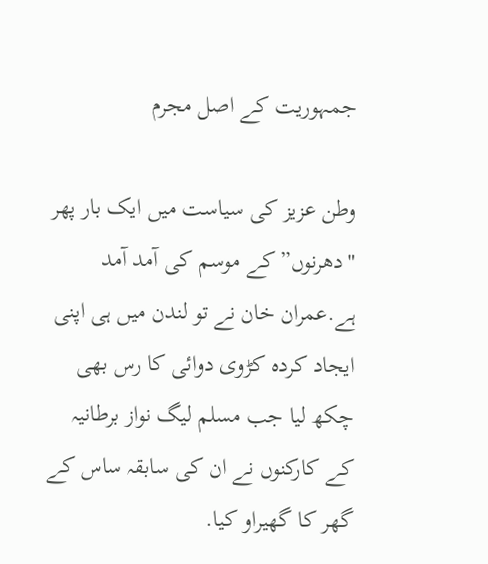جمہوریت کے اصل مجرم

وطن عزیز کی سیاست میں ایک بار پھر "دھرنوں” کے موسم کی آمد آمد ہے.عمران خان نے تو لندن میں ہی اپنی ایجاد کردہ کڑوی دوائی کا رس بھی چکھ لیا جب مسلم لیگ نواز برطانیہ کے کارکنوں نے ان کی سابقہ ساس کے گھر کا گھیراو کیا.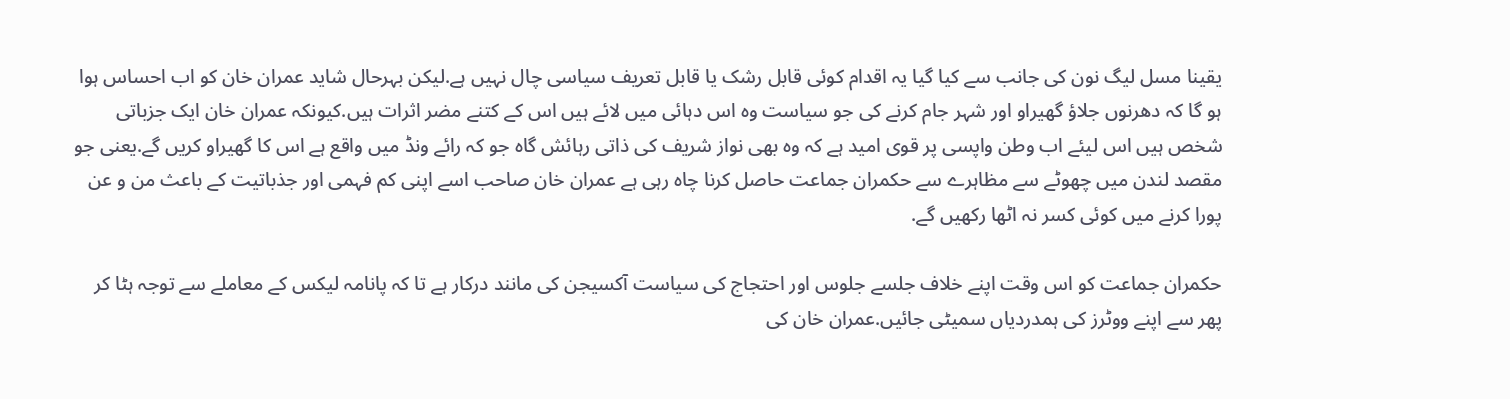یقینا مسل لیگ نون کی جانب سے کیا گیا یہ اقدام کوئی قابل رشک یا قابل تعریف سیاسی چال نہیں ہے.لیکن بہرحال شاید عمران خان کو اب احساس ہوا ہو گا کہ دھرنوں جلاؤ گھیراو اور شہر جام کرنے کی جو سیاست وہ اس دہائی میں لائے ہیں اس کے کتنے مضر اثرات ہیں.کیونکہ عمران خان ایک جزباتی شخص ہیں اس لیئے اب وطن واپسی پر قوی امید ہے کہ وہ بھی نواز شریف کی ذاتی رہائش گاہ جو کہ رائے ونڈ میں واقع ہے اس کا گھیراو کریں گے.یعنی جو مقصد لندن میں چھوٹے سے مظاہرے سے حکمران جماعت حاصل کرنا چاہ رہی ہے عمران خان صاحب اسے اپنی کم فہمی اور جذباتیت کے باعث من و عن پورا کرنے میں کوئی کسر نہ اٹھا رکھیں گے.

حکمران جماعت کو اس وقت اپنے خلاف جلسے جلوس اور احتجاج کی سیاست آکسیجن کی مانند درکار ہے تا کہ پانامہ لیکس کے معاملے سے توجہ ہٹا کر پھر سے اپنے ووٹرز کی ہمدردیاں سمیٹی جائیں.عمران خان کی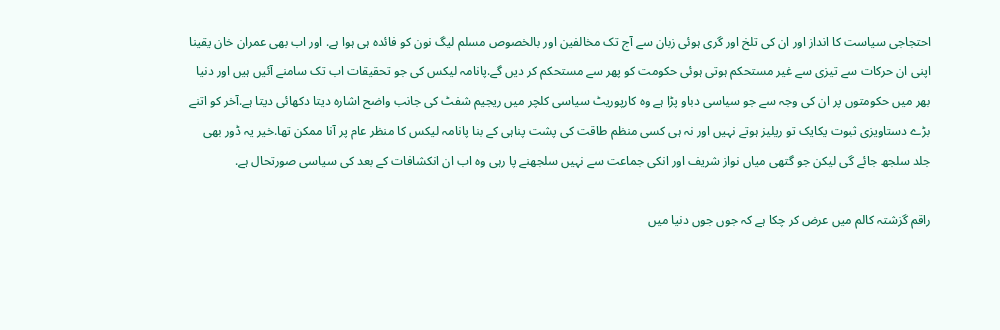احتجاجی سیاست کا انداز اور ان کی تلخ اور گری ہوئی زبان سے آج تک مخالفین اور بالخصوص مسلم لیگ نون کو فائدہ ہی ہوا ہے. اور اب بھی عمران خان یقینا اپنی ان حرکات سے تیزی سے غیر مستحکم ہوتی ہوئی حکومت کو پھر سے مستحکم کر دیں گے.پانامہ لیکس کی جو تحقیقات اب تک سامنے آئیں ہیں اور دنیا بھر میں حکومتوں پر ان کی وجہ سے جو سیاسی دباو پڑا ہے وہ کارپوریٹ سیاسی کلچر میں ریجیم شفٹ کی جانب واضح اشارہ دیتا دکھائی دیتا ہے.آخر کو اتنے بڑے دستاویزی ثبوت یکایک تو ریلیز ہوتے نہیں اور نہ ہی کسی منظم طاقت کی پشت پناہی کے بنا پانامہ لیکس کا منظر عام پر آنا ممکن تھا.خیر یہ ڈور بھی جلد سلجھ جائے گی لیکن جو گتھی میاں نواز شریف اور انکی جماعت سے نہیں سلجھنے پا رہی وہ اب ان انکشافات کے بعد کی سیاسی صورتحال ہے.

راقم گزشتہ کالم میں عرض کر چکا ہے کہ جوں جوں دنیا میں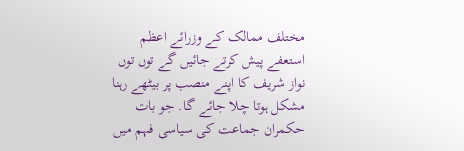مختلف ممالک کے وزرائے اعظم استعفے پیش کرتے جائیں گے توں توں نواز شریف کا اپنے منصب پر بیٹھے رہنا مشکل ہوتا چلا جائے گا. جو بات حکمران جماعت کی سیاسی فہم میں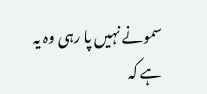سمونے نہیں پا رہی وہ یہ ہے کہ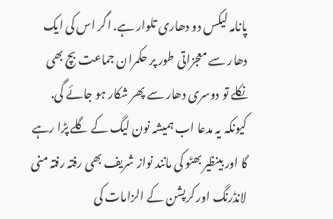پانامہ لیکس دو دھاری تلوار ہے. اگر اس کی ایک دھار سے معجزاتی طور پر حکمران جماعت بچ بھی نکلے تو دوسری دھار سے پھر شکار ہو جائے گی. کیونکہ یہ مدعا اب ہمیشہ نون لیگ کے گلے پڑا رہے گا اور بینظیر بھٹو کی مانند نواز شریف بھی رفتہ رفتہ منی لانڈرنگ اور کرپشن کے الزامات کی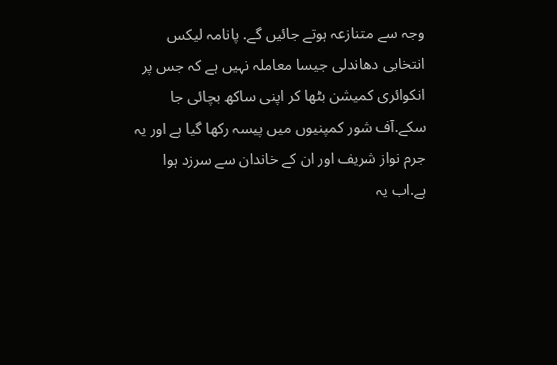وجہ سے متنازعہ ہوتے جائیں گے. پانامہ لیکس انتخابی دھاندلی جیسا معاملہ نہیں ہے کہ جس پر انکوائری کمیشن بٹھا کر اپنی ساکھ بچائی جا سکے.آف شور کمپنیوں میں پیسہ رکھا گیا ہے اور یہ جرم نواز شریف اور ان کے خاندان سے سرزد ہوا ہے.اب یہ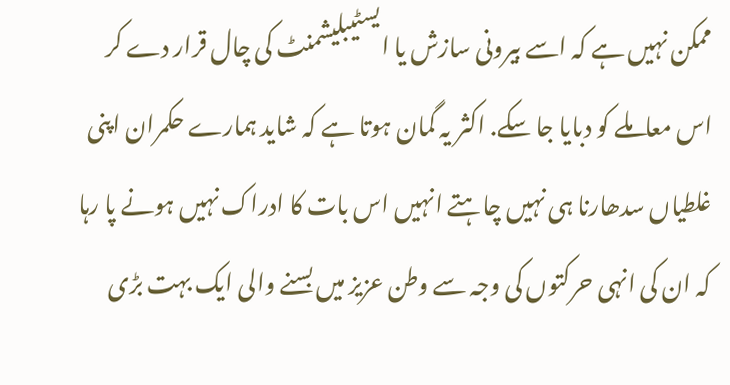ممکن نہیں ہے کہ اسے بیرونی سازش یا ایسٹیبلیشمنٹ کی چال قرار دے کر اس معاملے کو دبایا جا سکے. اکثر یہ گمان ہوتا ہے کہ شاید ہمارے حکمران اپنی غلطیاں سدھارنا ہی نہیں چاہتے انہیں اس بات کا ادراک نہیں ہونے پا رہا کہ ان کی انہی حرکتوں کی وجہ سے وطن عزیز میں بسنے والی ایک بہت بڑی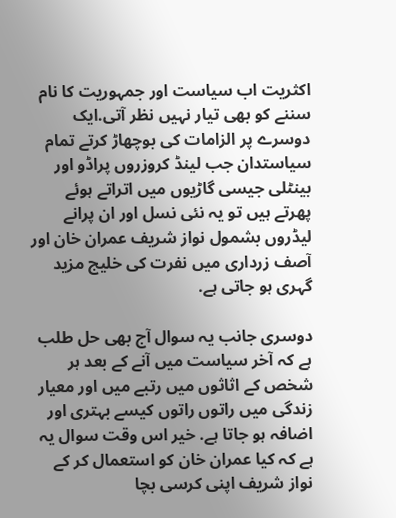اکثریت اب سیاست اور جمہوریت کا نام سننے کو بھی تیار نہیں نظر آتی.ایک دوسرے پر الزامات کی بوچھاڑ کرتے تمام سیاستدان جب لینڈ کروزروں پراڈو اور بینٹلی جیسی گاڑیوں میں اتراتے ہوئے پھرتے ہیں تو یہ نئی نسل اور ان پرانے لیڈروں بشمول نواز شریف عمران خان اور آصف زرداری میں نفرت کی خلیج مزید گہری ہو جاتی ہے.

دوسری جانب یہ سوال آج بھی حل طلب ہے کہ آخر سیاست میں آنے کے بعد ہر شخص کے اثاثوں میں رتبے میں اور معیار زندگی میں راتوں راتوں کیسے بہتری اور اضافہ ہو جاتا ہے. خیر اس وقت سوال یہ ہے کہ کیا عمران خان کو استعمال کر کے نواز شریف اپنی کرسی بچا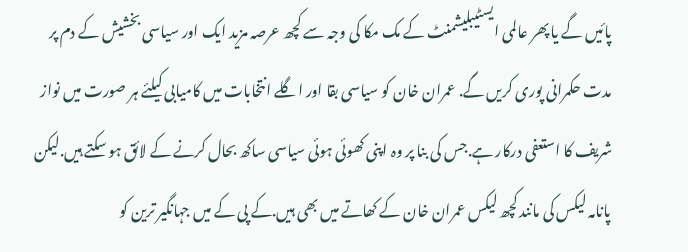پائیں گے یا پھر عالمی ایسٹیبلیشمنٹ کے مک مکا کی وجہ سے کچھ عرصہ مزید ایک اور سیاسی بخشیش کے دم پر مدت حکمرانی پوری کریں گے. عمران خان کو سیاسی بقا اور اگلے انتخابات میں کامیابی کیلئے ہر صورت میں نواز شریف کا استعفی درکار ہے.جس کی بنا پر وہ اپنی کھوئی ہوئی سیاسی ساکھ بحال کرنے کے لائق ہو سکتے ہیں.لیکن پانامہ لیکس کی مانند کچھ لیکس عمران خان کے کھاتے میں بھی ہیں.کے پی کے میں جہانگیر ترین کو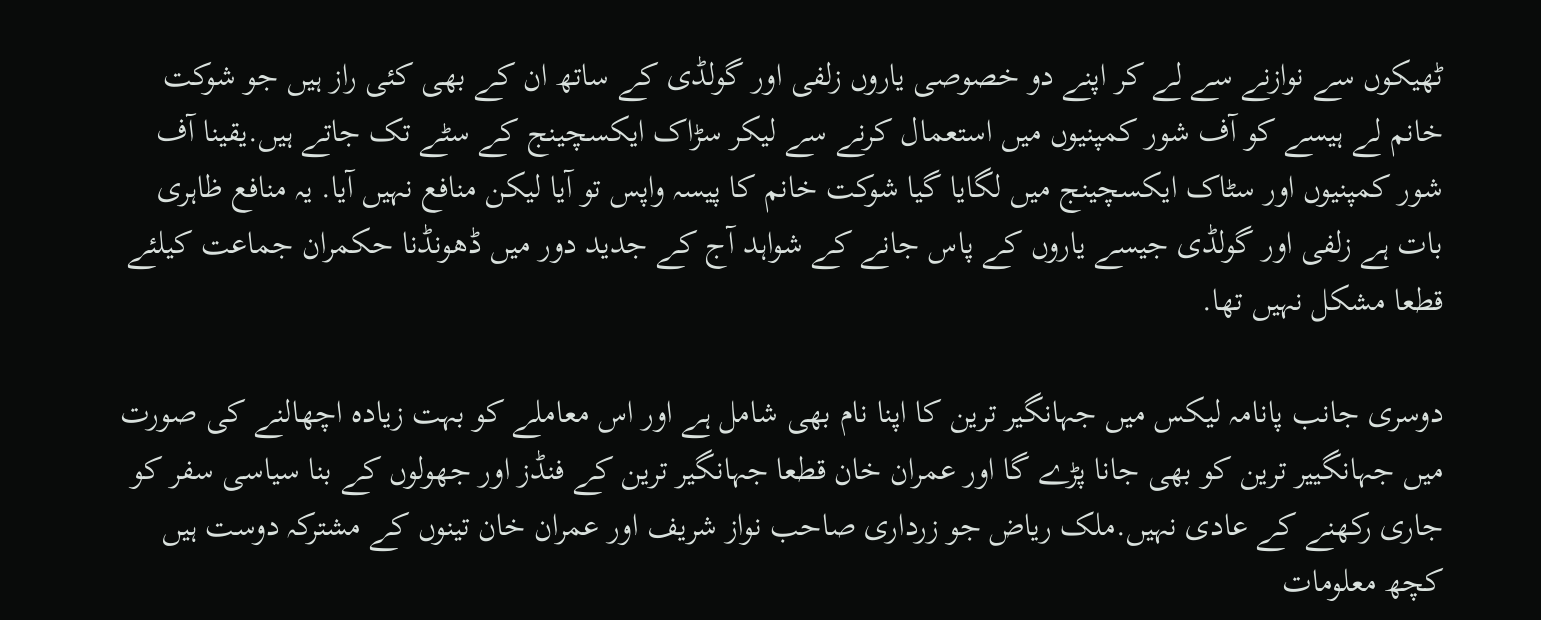ٹھیکوں سے نوازنے سے لے کر اپنے دو خصوصی یاروں زلفی اور گولڈی کے ساتھ ان کے بھی کئی راز ہیں جو شوکت خانم لے ہیسے کو آف شور کمپنیوں میں استعمال کرنے سے لیکر سڑاک ایکسچینج کے سٹے تک جاتے ہیں.یقینا آف شور کمپنیوں اور سٹاک ایکسچینج میں لگایا گیا شوکت خانم کا پیسہ واپس تو آیا لیکن منافع نہیں آیا. یہ منافع ظاہری بات ہے زلفی اور گولڈی جیسے یاروں کے پاس جانے کے شواہد آج کے جدید دور میں ڈھونڈنا حکمران جماعت کیلئے قطعا مشکل نہیں تھا.

دوسری جانب پانامہ لیکس میں جہانگیر ترین کا اپنا نام بھی شامل ہے اور اس معاملے کو بہت زیادہ اچھالنے کی صورت میں جہانگییر ترین کو بھی جانا پڑے گا اور عمران خان قطعا جہانگیر ترین کے فنڈز اور جھولوں کے بنا سیاسی سفر کو جاری رکھنے کے عادی نہیں.ملک ریاض جو زرداری صاحب نواز شریف اور عمران خان تینوں کے مشترکہ دوست ہیں کچھ معلومات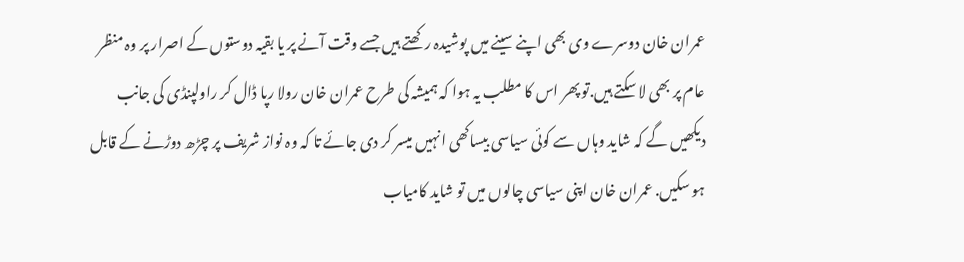عمران خان دوسرے وی بھی اپنے سینے میں پوشیدہ رکھتے ہیں جسے وقت آنے پر یا بقیہ دوستوں کے اصرار پر وہ منظر عام پر بھی لا سکتے ہیں.تو پھر اس کا مطلب یہ ہوا کہ ہمیشہ کی طرح عمران خان رولا رپا ڈال کر راولپنڈی کی جانب دیکھیں گے کہ شاید وہاں سے کوئی سیاسی بیساکھی انہیں میسر کر دی جائے تا کہ وہ نواز شریف پر چڑھ دوڑنے کے قابل ہو سکیں. عمران خان اپنی سیاسی چالوں میں تو شاید کامیاب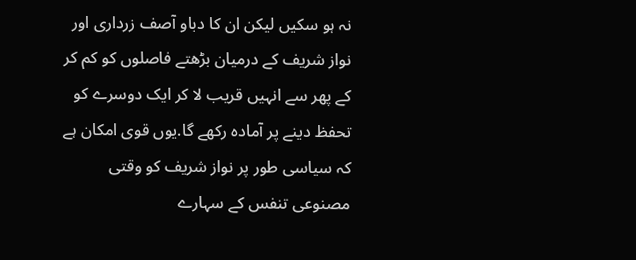نہ ہو سکیں لیکن ان کا دباو آصف زرداری اور نواز شریف کے درمیان بڑھتے فاصلوں کو کم کر کے پھر سے انہیں قریب لا کر ایک دوسرے کو تحفظ دینے پر آمادہ رکھے گا.یوں قوی امکان ہے کہ سیاسی طور پر نواز شریف کو وقتی مصنوعی تنفس کے سہارے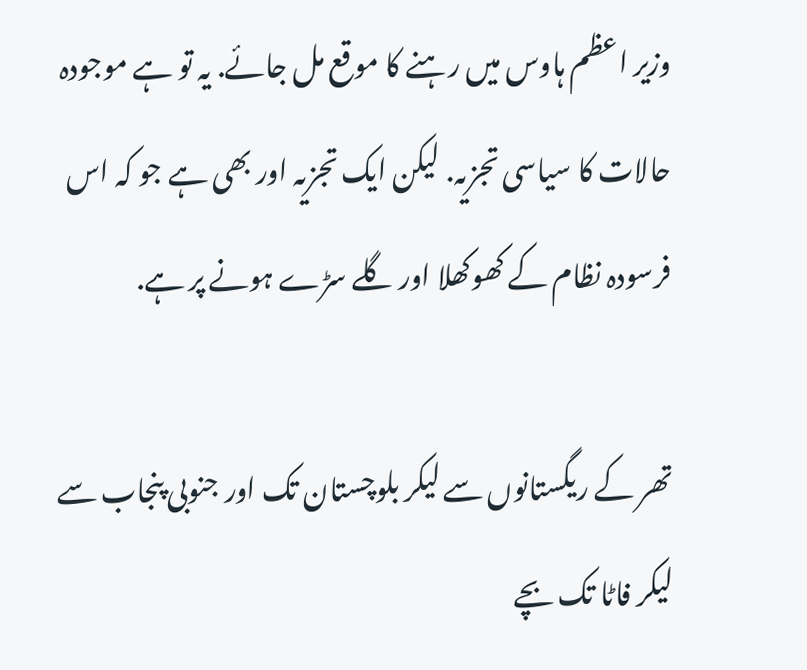وزیر اعظم ہاوس میں رہنے کا موقع مل جائے. یہ تو ہے موجودہ حالات کا سیاسی تجزیہ. لیکن ایک تجزیہ اور بھی ہے جو کہ اس فرسودہ نظام کے کھوکھلا اور گلے سڑے ہونے پر ہے.

تھر کے ریگستانوں سے لیکر بلوچستان تک اور جنوبی پنجاب سے لیکر فاٹا تک بچے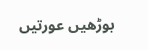بوڑھیں عورتیں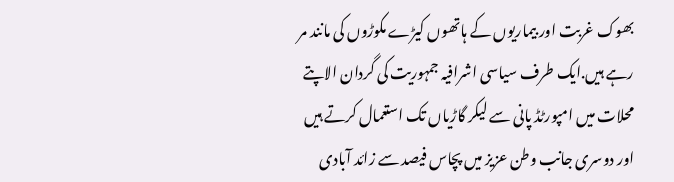بھوک غربت اور بیماریوں کے ہاتھوں کیڑے مکوڑوں کی مانند مر رہے ہیں.ایک طرف سیاسی اشرافیہ جمہوریت کی گردان الاپتے محلات میں امپورٹڈ پانی سے لیکر گاڑیاں تک استعمال کرتے ہیں اور دوسری جانب وطن عزیز میں پچاس فیصد سے زائد آبادی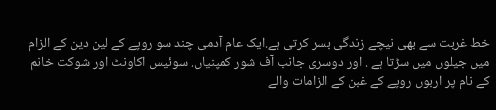خط غربت سے بھی نیچے زندگی بسر کرتی ہے.ایک عام آدمی چند سو روپے کے لین دین کے الزام میں جیلوں میں سڑتا ہے . اور دوسری جانب آف شور کمپنیاں. سوئیس اکاونٹ اور شوکت خانم کے نام پر اربوں روپے کے غبن کے الزامات والے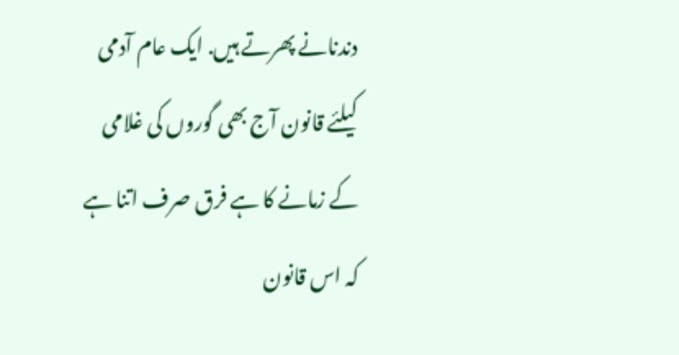دندنانے پھرتے ہیں. ایک عام آدمی کیلئے قانون آج بھی گوروں کی غلامی کے زمانے کا ہے فرق صرف اتنا ہے کہ اس قانون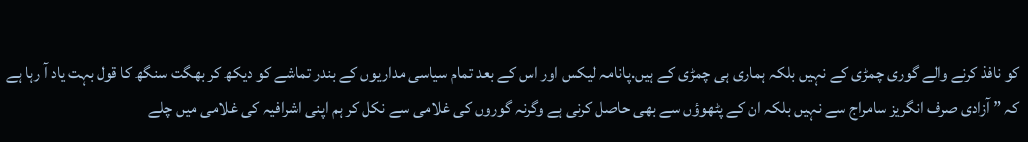کو نافذ کرنے والے گوری چمڑی کے نہیں بلکہ ہماری ہی چمڑی کے ہیں.پانامہ لیکس اور اس کے بعد تمام سیاسی مداریوں کے بندر تماشے کو دیکھ کر بھگت سنگھ کا قول بہت یاد آ رہا ہے کہ ” آزادی صرف انگریز سامراج سے نہیں بلکہ ان کے پٹھوؤں سے بھی حاصل کرنی ہے وگرنہ گوروں کی غلامی سے نکل کر ہم اپنی اشرافیہ کی غلامی میں چلے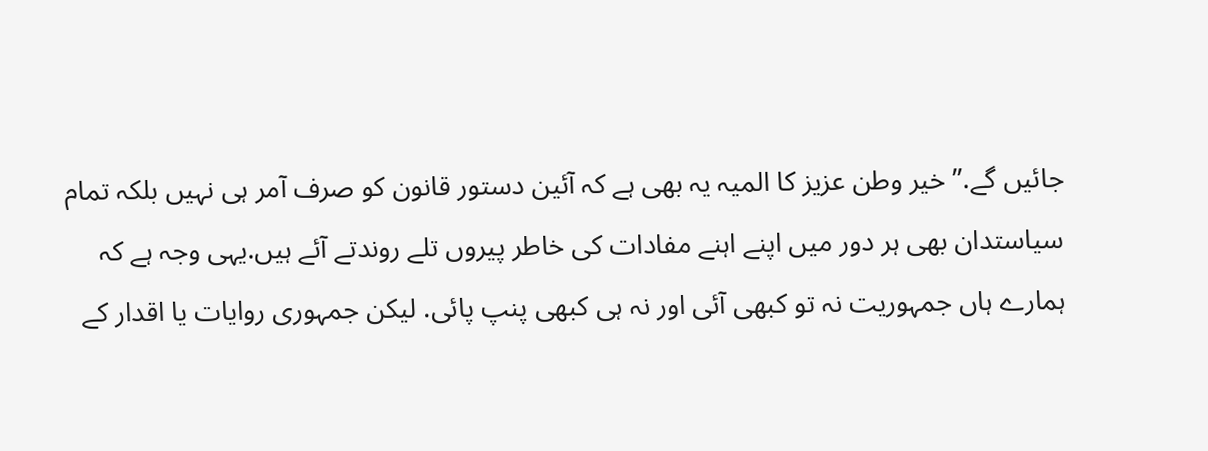جائیں گے.” خیر وطن عزیز کا المیہ یہ بھی ہے کہ آئین دستور قانون کو صرف آمر ہی نہیں بلکہ تمام سیاستدان بھی ہر دور میں اپنے اہنے مفادات کی خاطر پیروں تلے روندتے آئے ہیں.یہی وجہ ہے کہ ہمارے ہاں جمہوریت نہ تو کبھی آئی اور نہ ہی کبھی پنپ پائی. لیکن جمہوری روایات یا اقدار کے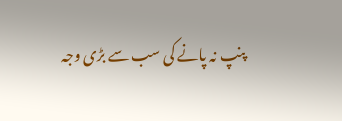پنپ نہ پانے کی سب سے بڑی وجہ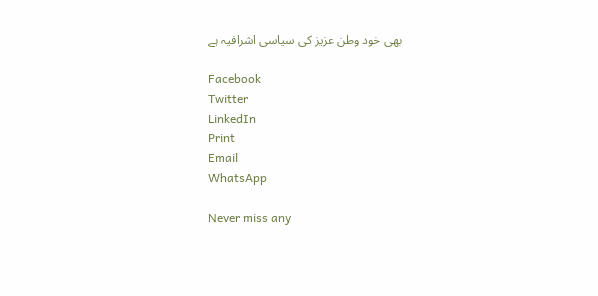بھی خود وطن عزیز کی سیاسی اشرافیہ ہے

Facebook
Twitter
LinkedIn
Print
Email
WhatsApp

Never miss any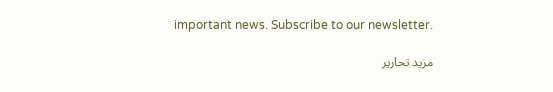important news. Subscribe to our newsletter.

مزید تحاریر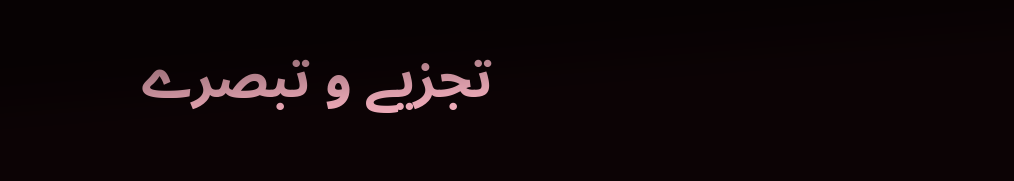تجزیے و تبصرے